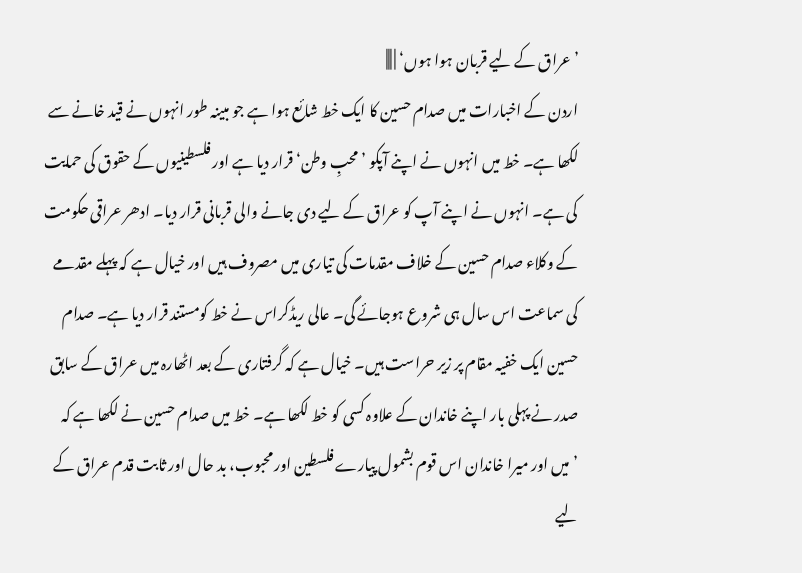’عراق کے لیے قربان ہوا ہوں‘ | |||
اردن کے اخبارات میں صدام حسین کا ایک خط شائع ہوا ہے جو مبینہ طور انہوں نے قید خانے سے لکھا ہے۔ خط میں انہوں نے اپنے آپکو ’محبِ وطن‘ قرار دیا ہے اور فلسطینیوں کے حقوق کی حمایت کی ہے۔ انہوں نے اپنے آپ کو عراق کے لیے دی جانے والی قربانی قرار دیا۔ ادھر عراقی حکومت کے وکلاء صدام حسین کے خلاف مقدمات کی تیاری میں مصروف ہیں اور خیال ہے کہ پہلے مقدمے کی سماعت اس سال ہی شروع ہوجائے گی۔ عالی ریڈکراس نے خط کومستند قرار دیا ہے۔ صدام حسین ایک خفیہ مقام پر زیر حراست ہیں۔ خیال ہے کہ گرفتاری کے بعد اٹھارہ میں عراق کے سابق صدر نے پہلی بار اپنے خاندان کے علاوہ کسی کو خط لکھا ہے۔ خط میں صدام حسین نے لکھا ہے کہ ’میں اور میرا خاندان اس قوم بشمول پیارے فلسطین اور محبوب، بد حال اور ثابت قدم عراق کے لیے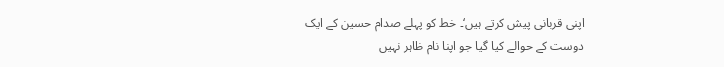اپنی قربانی پیش کرتے ہیں‘۔ خط کو پہلے صدام حسین کے ایک دوست کے حوالے کیا گیا جو اپنا نام ظاہر نہیں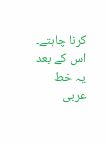کرنا چاہتے۔ اس کے بعد یہ خط عربی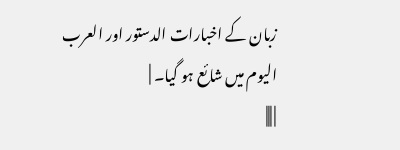زبان کے اخبارات الدستور اور العرب الیوم میں شائع ہو گیا۔ |
| |||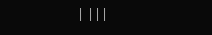| |||